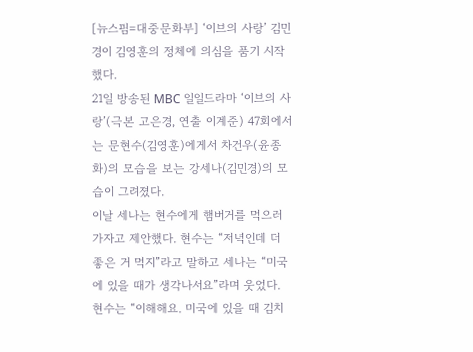[뉴스핌=대중문화부] ‘이브의 사랑’ 김민경이 김영훈의 정체에 의심을 품기 시작했다.
21일 방송된 MBC 일일드라마 ‘이브의 사랑’(극본 고은경, 연출 이계준) 47회에서는 문현수(김영훈)에게서 차건우(윤종화)의 모습을 보는 강세나(김민경)의 모습이 그려졌다.
이날 세나는 현수에게 햄버거를 먹으러 가자고 제안했다. 현수는 “저녁인데 더 좋은 거 먹지”라고 말하고 세나는 “미국에 있을 때가 생각나서요”라며 웃었다.
현수는 “이해해요. 미국에 있을 때 김치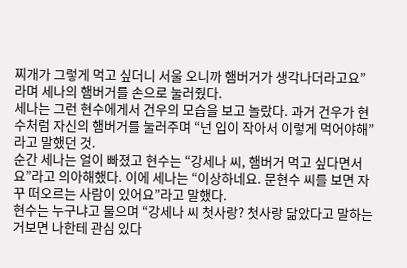찌개가 그렇게 먹고 싶더니 서울 오니까 햄버거가 생각나더라고요”라며 세나의 햄버거를 손으로 눌러줬다.
세나는 그런 현수에게서 건우의 모습을 보고 놀랐다. 과거 건우가 현수처럼 자신의 햄버거를 눌러주며 “넌 입이 작아서 이렇게 먹어야해”라고 말했던 것.
순간 세나는 얼이 빠졌고 현수는 “강세나 씨, 햄버거 먹고 싶다면서요”라고 의아해했다. 이에 세나는 “이상하네요. 문현수 씨를 보면 자꾸 떠오르는 사람이 있어요”라고 말했다.
현수는 누구냐고 물으며 “강세나 씨 첫사랑? 첫사랑 닮았다고 말하는 거보면 나한테 관심 있다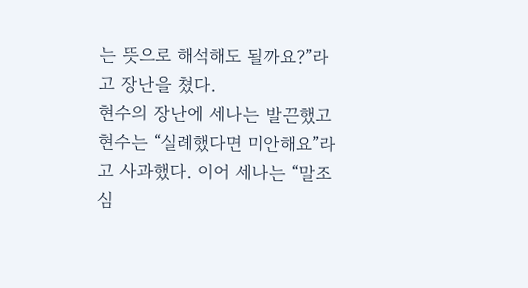는 뜻으로 해석해도 될까요?”라고 장난을 쳤다.
현수의 장난에 세나는 발끈했고 현수는 “실례했다면 미안해요”라고 사과했다. 이어 세나는 “말조심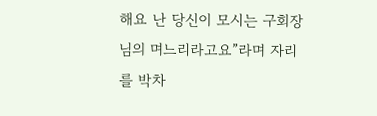해요 난 당신이 모시는 구회장님의 며느리라고요”라며 자리를 박차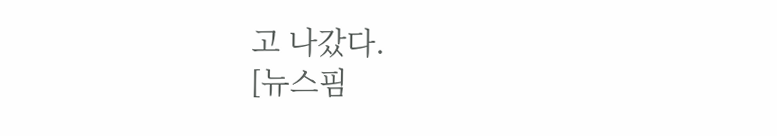고 나갔다.
[뉴스핌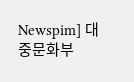Newspim] 대중문화부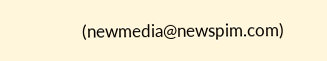(newmedia@newspim.com)